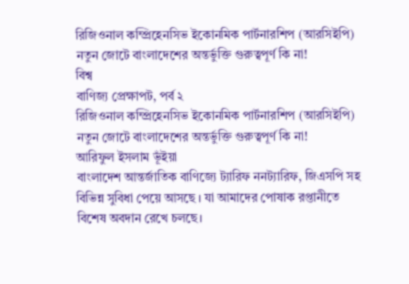রিজিওনাল কম্প্রিহেনসিভ ইকোনমিক পার্টনারশিপ (আরসিইপি) নতুন জোটে বাংলাদেশের অন্তর্ভুক্তি গুরুত্বপূর্ণ কি না!
বিশ্ব
বাণিজ্য প্রেক্ষাপট, পর্ব ২
রিজিওনাল কম্প্রিহেনসিভ ইকোনমিক পার্টনারশিপ (আরসিইপি) নতুন জোটে বাংলাদেশের অন্তর্ভুক্তি গুরুত্বপূর্ণ কি না!
আরিফুল ইসলাম ভূঁইয়া
বাংলাদেশ আন্তর্জাতিক বাণিজ্যে ট্যারিফ ননট্যারিফ, জিএসপি সহ বিভিন্ন সুবিধা পেয়ে আসছে । যা আমাদের পোষাক রপ্তানীতে বিশেষ অবদান রেখে চলছে।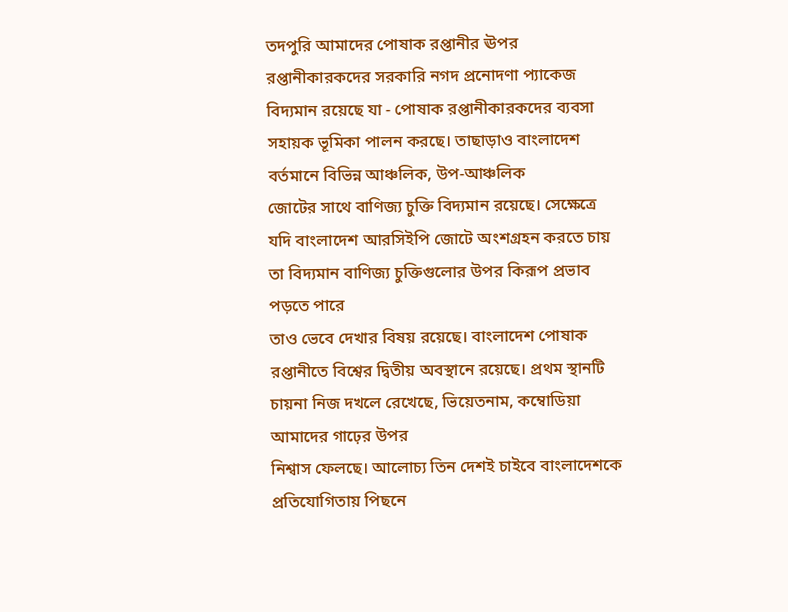তদপুরি আমাদের পোষাক রপ্তানীর ঊপর
রপ্তানীকারকদের সরকারি নগদ প্রনোদণা প্যাকেজ বিদ্যমান রয়েছে যা - পোষাক রপ্তানীকারকদের ব্যবসা সহায়ক ভূমিকা পালন করছে। তাছাড়াও বাংলাদেশ বর্তমানে বিভিন্ন আঞ্চলিক, উপ-আঞ্চলিক
জোটের সাথে বাণিজ্য চুক্তি বিদ্যমান রয়েছে। সেক্ষেত্রে যদি বাংলাদেশ আরসিইপি জোটে অংশগ্রহন করতে চায় তা বিদ্যমান বাণিজ্য চুক্তিগুলোর উপর কিরূপ প্রভাব পড়তে পারে
তাও ভেবে দেখার বিষয় রয়েছে। বাংলাদেশ পোষাক রপ্তানীতে বিশ্বের দ্বিতীয় অবস্থানে রয়েছে। প্রথম স্থানটি চায়না নিজ দখলে রেখেছে, ভিয়েতনাম, কম্বোডিয়া আমাদের গাঢ়ের উপর
নিশ্বাস ফেলছে। আলোচ্য তিন দেশই চাইবে বাংলাদেশকে প্রতিযোগিতায় পিছনে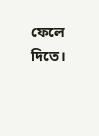ফেলে দিতে।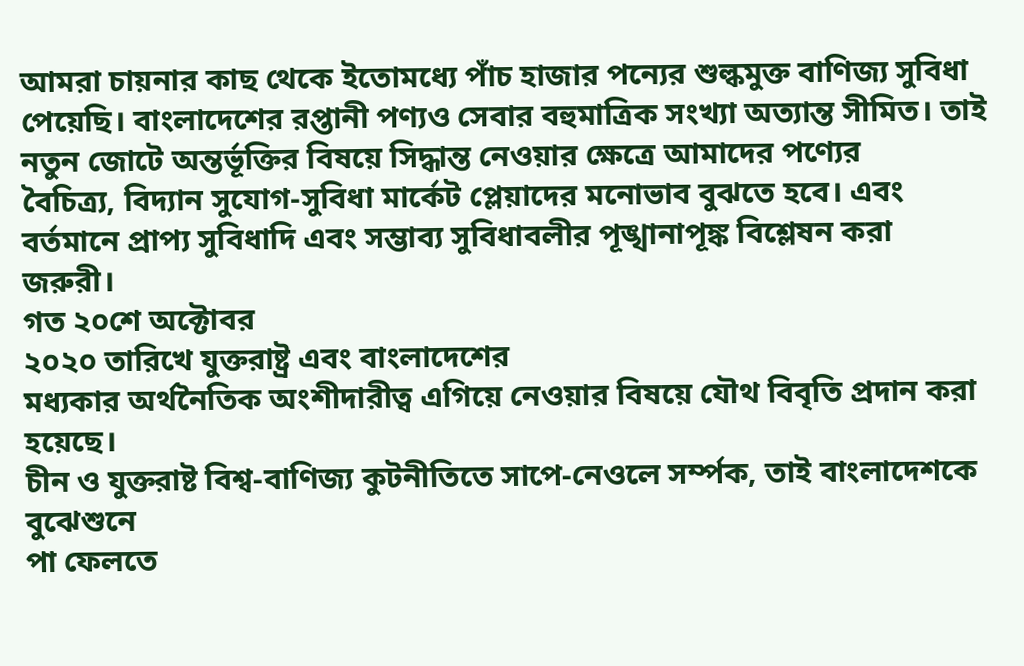আমরা চায়নার কাছ থেকে ইতোমধ্যে পাঁচ হাজার পন্যের শুল্কমুক্ত বাণিজ্য সুবিধা
পেয়েছি। বাংলাদেশের রপ্তানী পণ্যও সেবার বহুমাত্রিক সংখ্যা অত্যান্ত সীমিত। তাই নতুন জোটে অন্তর্ভূক্তির বিষয়ে সিদ্ধান্ত নেওয়ার ক্ষেত্রে আমাদের পণ্যের
বৈচিত্র্য, বিদ্যান সুযোগ-সুবিধা মার্কেট প্লেয়াদের মনোভাব বুঝতে হবে। এবং বর্তমানে প্রাপ্য সুবিধাদি এবং সম্ভাব্য সুবিধাবলীর পূঙ্খানাপূঙ্ক বিশ্লেষন করা
জরুরী।
গত ২০শে অক্টোবর
২০২০ তারিখে যুক্তরাষ্ট্র এবং বাংলাদেশের
মধ্যকার অর্থনৈতিক অংশীদারীত্ব এগিয়ে নেওয়ার বিষয়ে যৌথ বিবৃতি প্রদান করা হয়েছে।
চীন ও যুক্তরাষ্ট বিশ্ব-বাণিজ্য কুটনীতিতে সাপে-নেওলে সর্ম্পক, তাই বাংলাদেশকে বুঝেশুনে
পা ফেলতে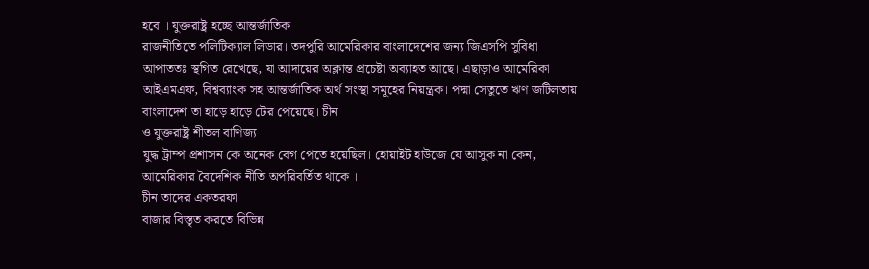হবে । যুক্তরাষ্ট্র হচ্ছে আন্তর্জাতিক
রাজনীতিতে পলিটিক্যাল লিডার। তদপুরি আমেরিকার বাংলাদেশের জন্য জিএসপি সুবিধা
আপাততঃ স্থগিত রেখেছে, যা আদায়ের অক্লান্ত প্রচেষ্টা অব্যাহত আছে। এছাড়াও আমেরিকা
আইএমএফ, বিশ্বব্যাংক সহ আন্তর্জাতিক অর্থ সংস্থা সমূহের নিয়ন্ত্রক। পদ্মা সেতুতে ঋণ জটিলতায় বাংলাদেশ তা হাড়ে হাড়ে টের পেয়েছে। চীন
ও যুক্তরাষ্ট্র শীতল বাণিজ্য
যুদ্ধ ট্রাম্প প্রশাসন কে অনেক বেগ পেতে হয়েছিল। হোয়াইট হাউজে যে আসুক না কেন,
আমেরিকার বৈদেশিক নীতি অপরিবর্তিত থাকে ।
চীন তাদের একতরফা
বাজার বিস্তৃত করতে বিভিন্ন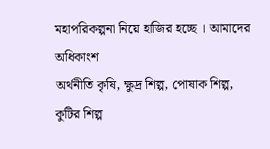মহাপরিকল্পনা নিয়ে হাজির হচ্ছে । আমাদের অধিকাংশ
অর্থনীতি কৃষি, ক্ষুদ্র শিল্প, পোষাক শিল্প, কুটির শিল্প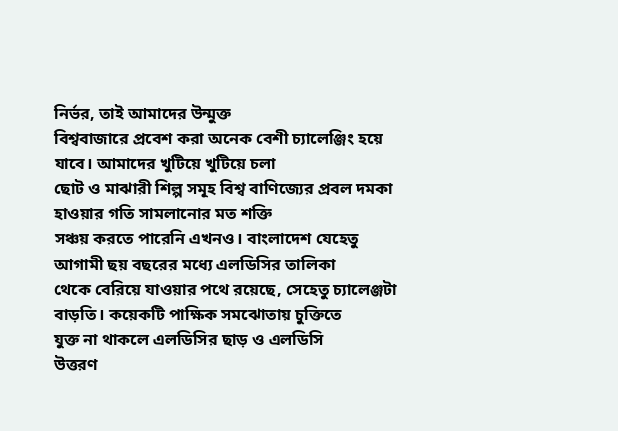নির্ভর, তাই আমাদের উন্মুক্ত
বিশ্ববাজারে প্রবেশ করা অনেক বেশী চ্যালেঞ্জিং হয়ে যাবে। আমাদের খুটিয়ে খুটিয়ে চলা
ছোট ও মাঝারী শিল্প সমূহ বিশ্ব বাণিজ্যের প্রবল দমকা হাওয়ার গতি সামলানোর মত শক্তি
সঞ্চয় করতে পারেনি এখনও। বাংলাদেশ যেহেতু আগামী ছয় বছরের মধ্যে এলডিসির তালিকা
থেকে বেরিয়ে যাওয়ার পথে রয়েছে, সেহেতু চ্যালেঞ্জটা বাড়তি। কয়েকটি পাক্ষিক সমঝোতায় চুক্তিতে
যুক্ত না থাকলে এলডিসির ছাড় ও এলডিসি
উত্তরণ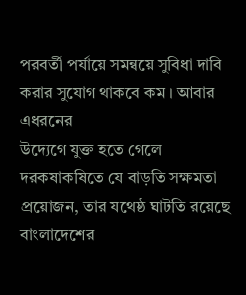পরবর্তী পর্যায়ে সমন্বয়ে সুবিধা দাবি করার সুযোগ থাকবে কম । আবার এধরনের
উদ্যেগে যুক্ত হতে গেলে দরকষাকষিতে যে বাড়তি সক্ষমতা প্রয়োজন, তার যথেষ্ঠ ঘাটতি রয়েছে
বাংলাদেশের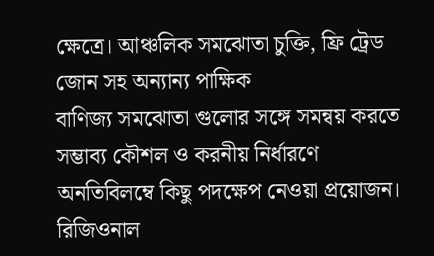ক্ষেত্রে। আঞ্চলিক সমঝোতা চুক্তি, ফ্রি ট্রেড জোন সহ অন্যান্য পাক্ষিক
বাণিজ্য সমঝোতা গুলোর সঙ্গে সমন্বয় করতে সম্ভাব্য কৌশল ও করনীয় নির্ধারণে
অনতিবিলম্বে কিছু পদক্ষেপ নেওয়া প্রয়োজন। রিজিওনাল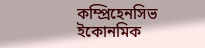কম্প্রিহেনসিভ ইকোনমিক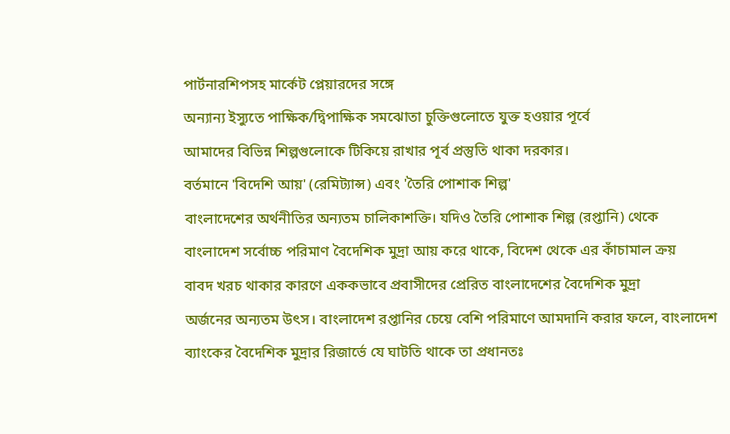পার্টনারশিপসহ মার্কেট প্লেয়ারদের সঙ্গে
অন্যান্য ইস্যুতে পাক্ষিক/দ্বিপাক্ষিক সমঝোতা চুক্তিগুলোতে যুক্ত হওয়ার পূর্বে
আমাদের বিভিন্ন শিল্পগুলোকে টিকিয়ে রাখার পূর্ব প্রস্তুতি থাকা দরকার।
বর্তমানে 'বিদেশি আয়' (রেমিট্যান্স) এবং 'তৈরি পোশাক শিল্প'
বাংলাদেশের অর্থনীতির অন্যতম চালিকাশক্তি। যদিও তৈরি পোশাক শিল্প (রপ্তানি) থেকে
বাংলাদেশ সর্বোচ্চ পরিমাণ বৈদেশিক মুদ্রা আয় করে থাকে, বিদেশ থেকে এর কাঁচামাল ক্রয়
বাবদ খরচ থাকার কারণে এককভাবে প্রবাসীদের প্রেরিত বাংলাদেশের বৈদেশিক মুদ্রা
অর্জনের অন্যতম উৎস। বাংলাদেশ রপ্তানির চেয়ে বেশি পরিমাণে আমদানি করার ফলে, বাংলাদেশ
ব্যাংকের বৈদেশিক মুদ্রার রিজার্ভে যে ঘাটতি থাকে তা প্রধানতঃ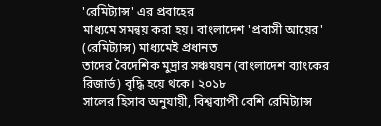'রেমিট্যান্স' এর প্রবাহের
মাধ্যমে সমন্বয় করা হয়। বাংলাদেশ 'প্রবাসী আয়ের' (রেমিট্যান্স) মাধ্যমেই প্রধানত
তাদের বৈদেশিক মুদ্রার সঞ্চযয়ন (বাংলাদেশ ব্যাংকের রিজার্ভ) বৃদ্ধি হয়ে থকে। ২০১৮
সালের হিসাব অনুযায়ী, বিশ্বব্যাপী বেশি রেমিট্যান্স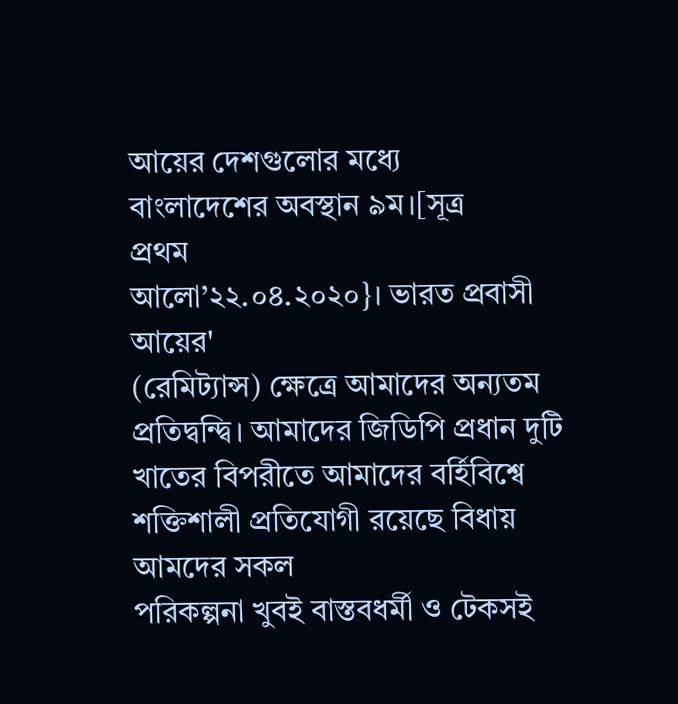আয়ের দেশগুলোর মধ্যে
বাংলাদেশের অবস্থান ৯ম।[সূত্র
প্রথম
আলো’২২.০৪.২০২০}। ভারত প্রবাসী আয়ের'
(রেমিট্যান্স) ক্ষেত্রে আমাদের অন্যতম প্রতিদ্বন্দ্বি। আমাদের জিডিপি প্রধান দুটি
খাতের বিপরীতে আমাদের বর্হিবিশ্বে শক্তিশালী প্রতিযোগী রয়েছে বিধায় আমদের সকল
পরিকল্পনা খুবই বাস্তবধর্মী ও টেকসই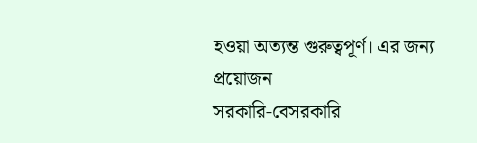হওয়া অত্যন্ত গুরুত্বপূর্ণ। এর জন্য প্রয়োজন
সরকারি-বেসরকারি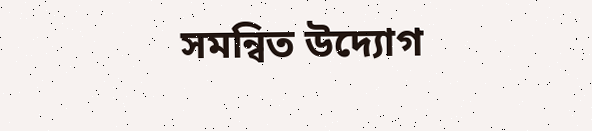সমন্বিত উদ্যোগ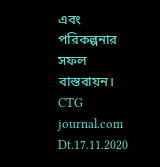এবং পরিকল্পনার সফল বাস্তবায়ন।
CTG journal.com
Dt.17.11.2020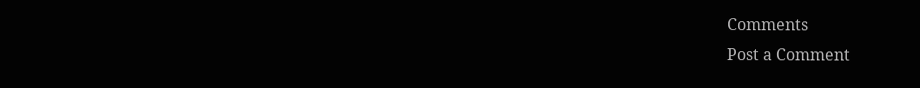Comments
Post a Comment